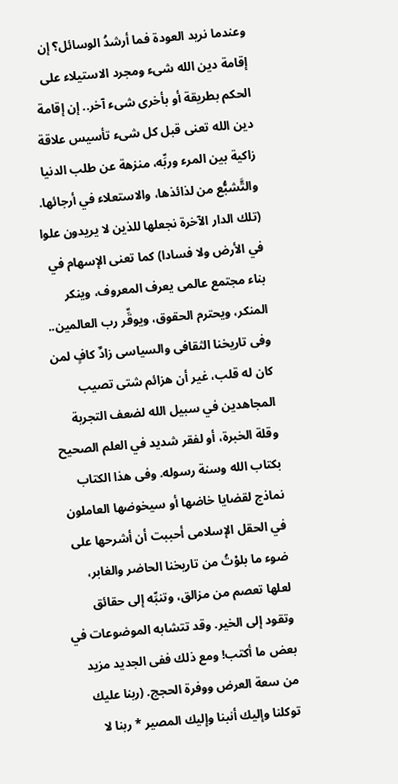وعندما نريد العودة فما أرشدُ الوسائل؟ إن إقامة دين الله شىء ومجرد الاستيلاء على الحكم بطريقة أو بأخرى شىء آخر.. إن إقامة دين الله تعنى قبل كل شىء تأسيس علاقة زاكية بين المرء وربِّه، منزهة عن طلب الدنيا والتَّشبُّع من لذائذها، والاستعلاء في أرجائها. (تلك الدار الآخرة نجعلها للذين لا يريدون علوا في الأرض ولا فسادا) كما تعنى الإسهام في بناء مجتمع عالمى يعرف المعروف، وينكر المنكر، ويحترم الحقوق، ويوقِّر رب العالمين.. وفى تاريخنا الثقافى والسياسى زادٌ كافٍ لمن كان له قلب، غير أن هزائم شتى تصيب المجاهدين في سبيل الله لضعف التجربة وقلة الخبرة، أو لفقر شديد في العلم الصحيح بكتاب الله وسنة رسوله. وفى هذا الكتاب نماذج لقضايا خاضها أو سيخوضها العاملون في الحقل الإسلامى أحببت أن أشرحها على ضوء ما بلوْتُ من تاريخنا الحاضر والغابر، لعلها تعصم من مزالق، وتنبِّه إلى حقائق وتقود إلى الخير. وقد تتشابه الموضوعات في بعض ما أكتب! ومع ذلك ففى الجديد مزيد من سعة العرض ووفرة الحجج. (ربنا عليك توكلنا وإليك أنبنا وإليك المصير * ربنا لا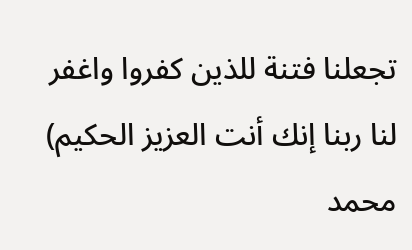تجعلنا فتنة للذين كفروا واغفر لنا ربنا إنك أنت العزيز الحكيم) محمد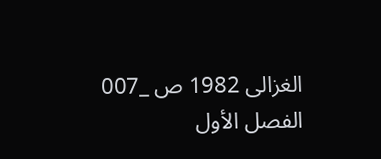الغزالى 1982 ص _007
الفصل الأول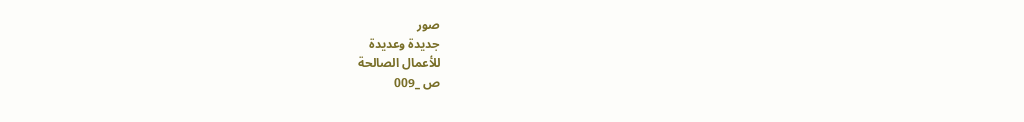صور
جديدة وعديدة
للأعمال الصالحة
ص _009